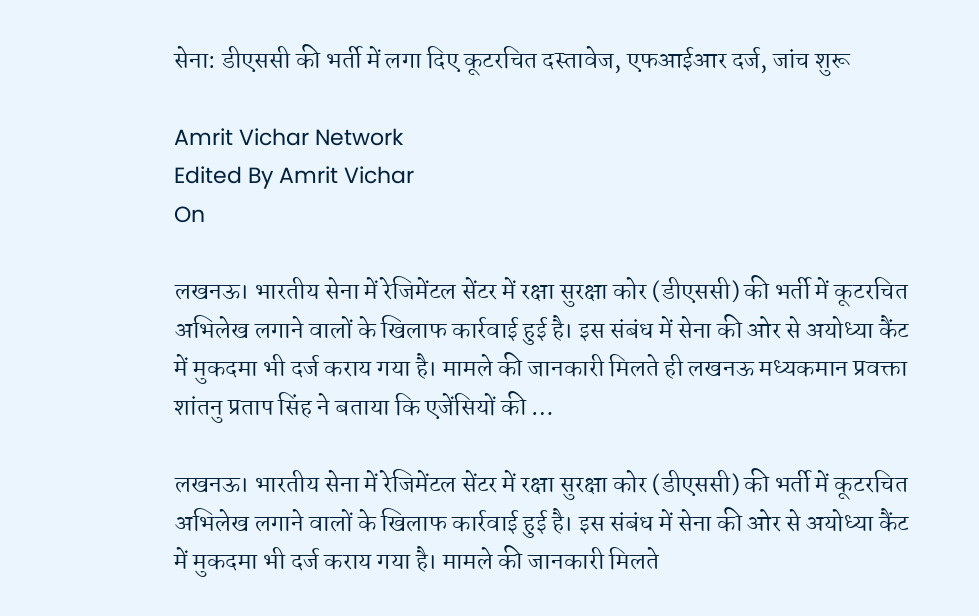सेना: डीएससी की भर्ती में लगा दिए कूटरचित दस्तावेज, एफआईआर दर्ज, जांच शुरू

Amrit Vichar Network
Edited By Amrit Vichar
On

लखनऊ। भारतीय सेना में रेजिमेंटल सेंटर में रक्षा सुरक्षा कोर (डीएससी) की भर्ती में कूटरचित अभिलेख लगाने वालों के खिलाफ कार्रवाई हुई है। इस संबंध में सेना की ओर से अयोध्या कैंट में मुकदमा भी दर्ज कराय गया है। मामले की जानकारी मिलते ही लखनऊ मध्यकमान प्रवक्ता शांतनु प्रताप सिंह ने बताया कि एजेंसियों की …

लखनऊ। भारतीय सेना में रेजिमेंटल सेंटर में रक्षा सुरक्षा कोर (डीएससी) की भर्ती में कूटरचित अभिलेख लगाने वालों के खिलाफ कार्रवाई हुई है। इस संबंध में सेना की ओर से अयोध्या कैंट में मुकदमा भी दर्ज कराय गया है। मामले की जानकारी मिलते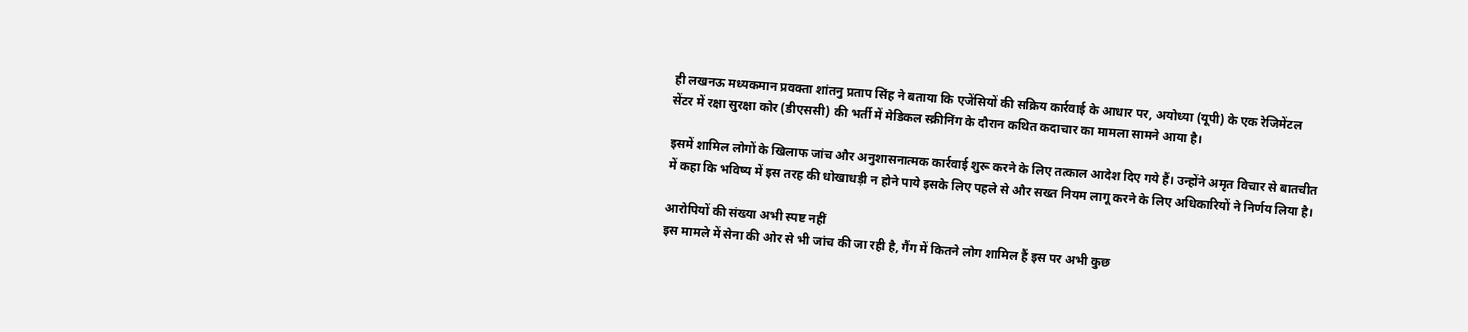ही लखनऊ मध्यकमान प्रवक्ता शांतनु प्रताप सिंह ने बताया कि एजेंसियों की सक्रिय कार्रवाई के आधार पर, अयोध्या (यूपी) के एक रेजिमेंटल सेंटर में रक्षा सुरक्षा कोर (डीएससी) की भर्ती में मेडिकल स्क्रीनिंग के दौरान कथित कदाचार का मामला सामने आया है।

इसमें शामिल लोगों के खिलाफ जांच और अनुशासनात्मक कार्रवाई शुरू करने के लिए तत्काल आदेश दिए गये हैं। उन्होंने अमृत विचार से बातचीत में कहा कि भविष्य में इस तरह की धोखाधड़ी न होने पाये इसके लिए पहले से और सख्त नियम लागू करने के लिए अधिकारियों ने निर्णय लिया है।

आरोपियों की संख्या अभी स्पष्ट नहीं
इस मामले में सेना की ओर से भी जांच की जा रही है, गैंग में कितने लोग शामिल हैं इस पर अभी कुछ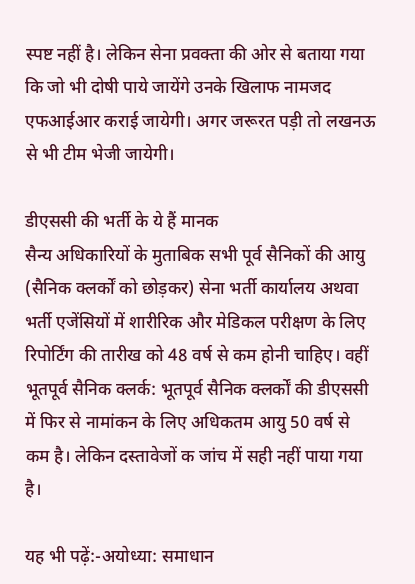स्पष्ट नहीं है। लेकिन सेना प्रवक्ता की ओर से बताया गया कि जो भी दोषी पाये जायेंगे उनके खिलाफ नामजद एफआईआर कराई जायेगी। अगर जरूरत पड़ी तो लखनऊ से भी टीम भेजी जायेगी।

डीएससी की भर्ती के ये हैं मानक
सैन्य अधिकारियों के मुताबिक सभी पूर्व सैनिकों की आयु (सैनिक क्लर्कों को छोड़कर) सेना भर्ती कार्यालय अथवा भर्ती एजेंसियों में शारीरिक और मेडिकल परीक्षण के लिए रिपोर्टिंग की तारीख को 48 वर्ष से कम होनी चाहिए। वहीं भूतपूर्व सैनिक क्लर्क: भूतपूर्व सैनिक क्लर्कों की डीएससी में फिर से नामांकन के लिए अधिकतम आयु 50 वर्ष से कम है। लेकिन दस्तावेजों क जांच में सही नहीं पाया गया है।

यह भी पढ़ें:-अयोध्या: समाधान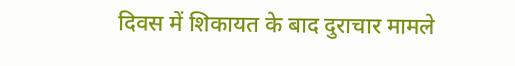दिवस में शिकायत के बाद दुराचार मामले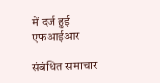में दर्ज हुई एफआईआर

संबंधित समाचार